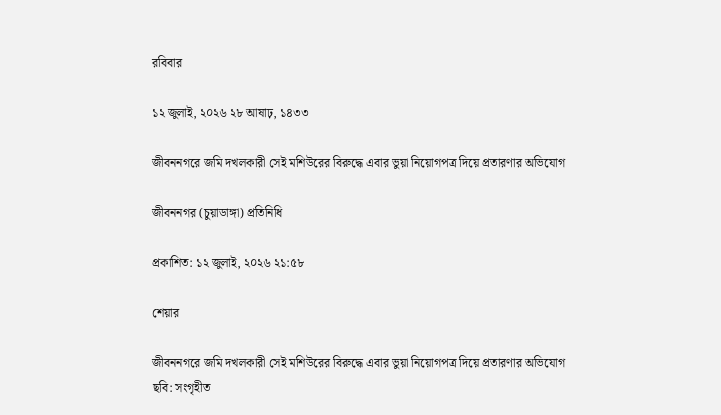রবিবার

১২ জুলাই, ২০২৬ ২৮ আষাঢ়, ১৪৩৩

জীবননগরে জমি দখলকারী সেই মশিউরের বিরুদ্ধে এবার ভুয়া নিয়োগপত্র দিয়ে প্রতারণার অভিযোগ

জীবননগর (চুয়াডাঙ্গা) প্রতিনিধি

প্রকাশিত: ১২ জুলাই, ২০২৬ ২১:৫৮

শেয়ার

জীবননগরে জমি দখলকারী সেই মশিউরের বিরুদ্ধে এবার ভুয়া নিয়োগপত্র দিয়ে প্রতারণার অভিযোগ
ছবি: সংগৃহীত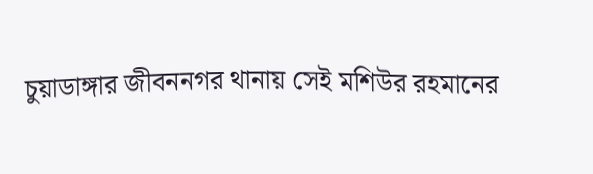চুয়াডাঙ্গার জীবননগর থানায় সেই মশিউর রহমানের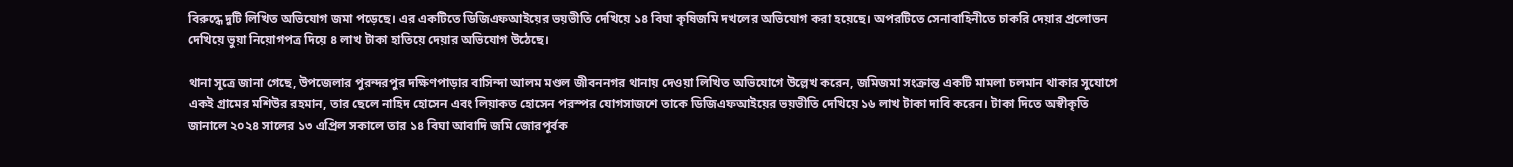বিরুদ্ধে দুটি লিখিত অভিযোগ জমা পড়েছে। এর একটিতে ডিজিএফআইয়ের ভয়ভীতি দেখিয়ে ১৪ বিঘা কৃষিজমি দখলের অভিযোগ করা হয়েছে। অপরটিতে সেনাবাহিনীতে চাকরি দেয়ার প্রলোভন দেখিয়ে ভুয়া নিয়োগপত্র দিয়ে ৪ লাখ টাকা হাতিয়ে দেয়ার অভিযোগ উঠেছে।

থানা সূত্রে জানা গেছে, উপজেলার পুরন্দরপুর দক্ষিণপাড়ার বাসিন্দা আলম মণ্ডল জীবননগর থানায় দেওয়া লিখিত অভিযোগে উল্লেখ করেন, জমিজমা সংক্রান্ত একটি মামলা চলমান থাকার সুযোগে একই গ্রামের মশিউর রহমান, তার ছেলে নাহিদ হোসেন এবং লিয়াকত হোসেন পরস্পর যোগসাজশে তাকে ডিজিএফআইয়ের ভয়ভীতি দেখিয়ে ১৬ লাখ টাকা দাবি করেন। টাকা দিতে অস্বীকৃতি জানালে ২০২৪ সালের ১৩ এপ্রিল সকালে তার ১৪ বিঘা আবাদি জমি জোরপূর্বক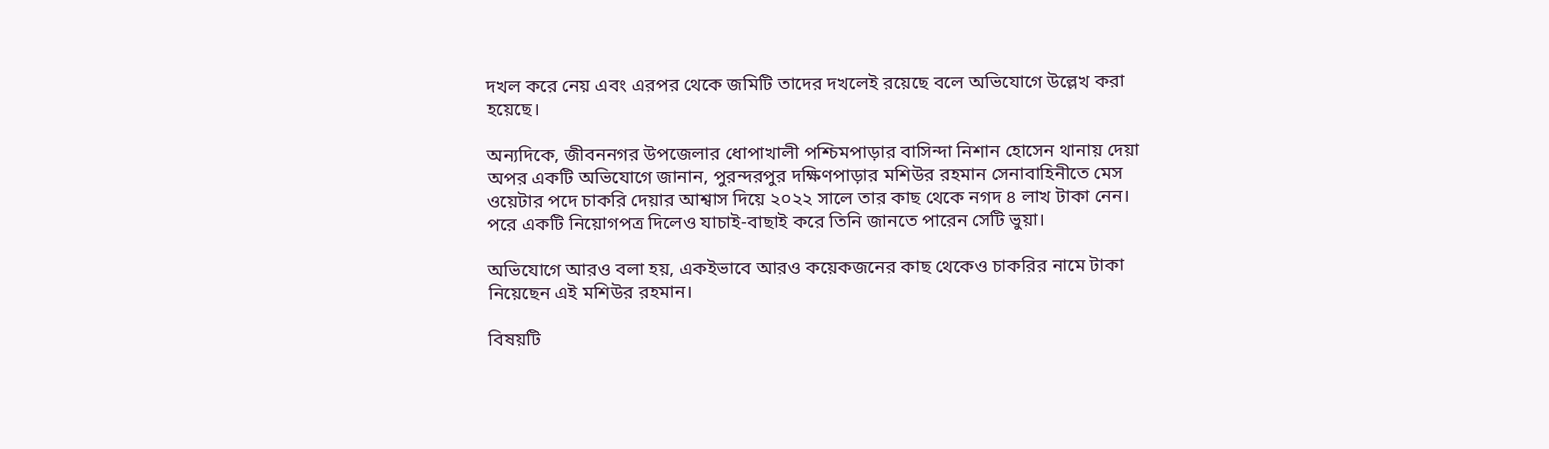দখল করে নেয় এবং এরপর থেকে জমিটি তাদের দখলেই রয়েছে বলে অভিযোগে উল্লেখ করা হয়েছে।

অন্যদিকে, জীবননগর উপজেলার ধোপাখালী পশ্চিমপাড়ার বাসিন্দা নিশান হোসেন থানায় দেয়া অপর একটি অভিযোগে জানান, পুরন্দরপুর দক্ষিণপাড়ার মশিউর রহমান সেনাবাহিনীতে মেস ওয়েটার পদে চাকরি দেয়ার আশ্বাস দিয়ে ২০২২ সালে তার কাছ থেকে নগদ ৪ লাখ টাকা নেন। পরে একটি নিয়োগপত্র দিলেও যাচাই-বাছাই করে তিনি জানতে পারেন সেটি ভুয়া।

অভিযোগে আরও বলা হয়, একইভাবে আরও কয়েকজনের কাছ থেকেও চাকরির নামে টাকা নিয়েছেন এই মশিউর রহমান।

বিষয়টি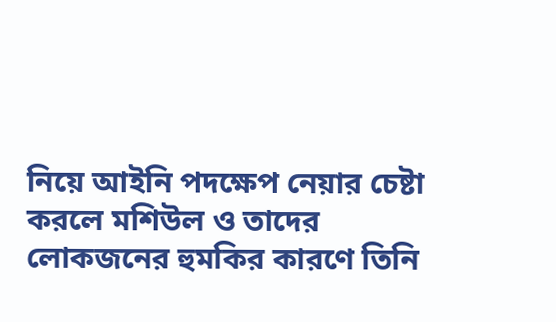নিয়ে আইনি পদক্ষেপ নেয়ার চেষ্টা করলে মশিউল ও তাদের লোকজনের হুমকির কারণে তিনি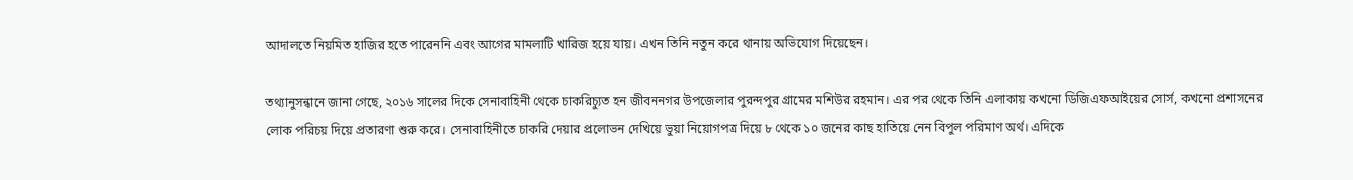আদালতে নিয়মিত হাজির হতে পারেননি এবং আগের মামলাটি খারিজ হয়ে যায়। এখন তিনি নতুন করে থানায় অভিযোগ দিয়েছেন।

তথ্যানুসন্ধানে জানা গেছে, ২০১৬ সালের দিকে সেনাবাহিনী থেকে চাকরিচ্যুত হন জীবননগর উপজেলার পুরন্দপুর গ্রামের মশিউর রহমান। এর পর থেকে তিনি এলাকায় কখনো ডিজিএফআইয়ের সোর্স, কখনো প্রশাসনের লোক পরিচয় দিয়ে প্রতারণা শুরু করে। সেনাবাহিনীতে চাকরি দেয়ার প্রলোভন দেখিয়ে ভুয়া নিয়োগপত্র দিয়ে ৮ থেকে ১০ জনের কাছ হাতিয়ে নেন বিপুল পরিমাণ অর্থ। এদিকে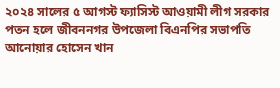২০২৪ সালের ৫ আগস্ট ফ্যাসিস্ট আওয়ামী লীগ সরকার পতন হলে জীবননগর উপজেলা বিএনপির সভাপতি আনোয়ার হোসেন খান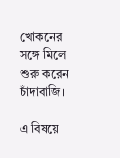খোকনের সঙ্গে মিলে শুরু করেন চাঁদাবাজি।

এ বিষয়ে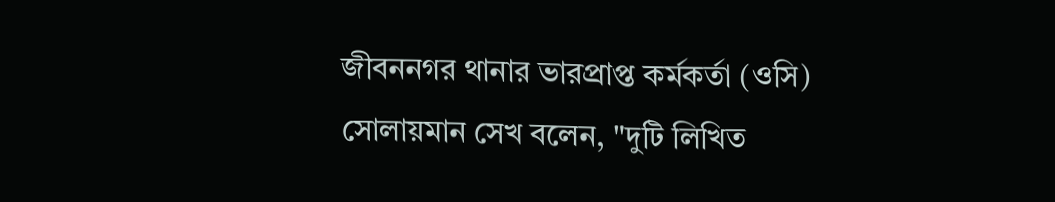জীবননগর থানার ভারপ্রাপ্ত কর্মকর্তা (ওসি) সোলায়মান সেখ বলেন, "দুটি লিখিত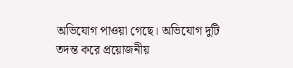অভিযোগ পাওয়া গেছে। অভিযোগ দুটি তদন্ত করে প্রয়োজনীয়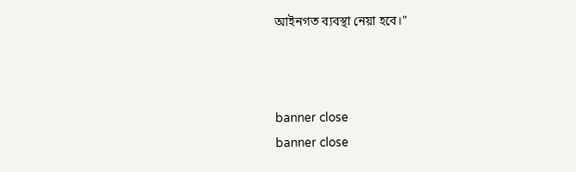আইনগত ব্যবস্থা নেয়া হবে।"



banner close
banner close